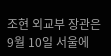조현 외교부 장관은 9월 10일 서울에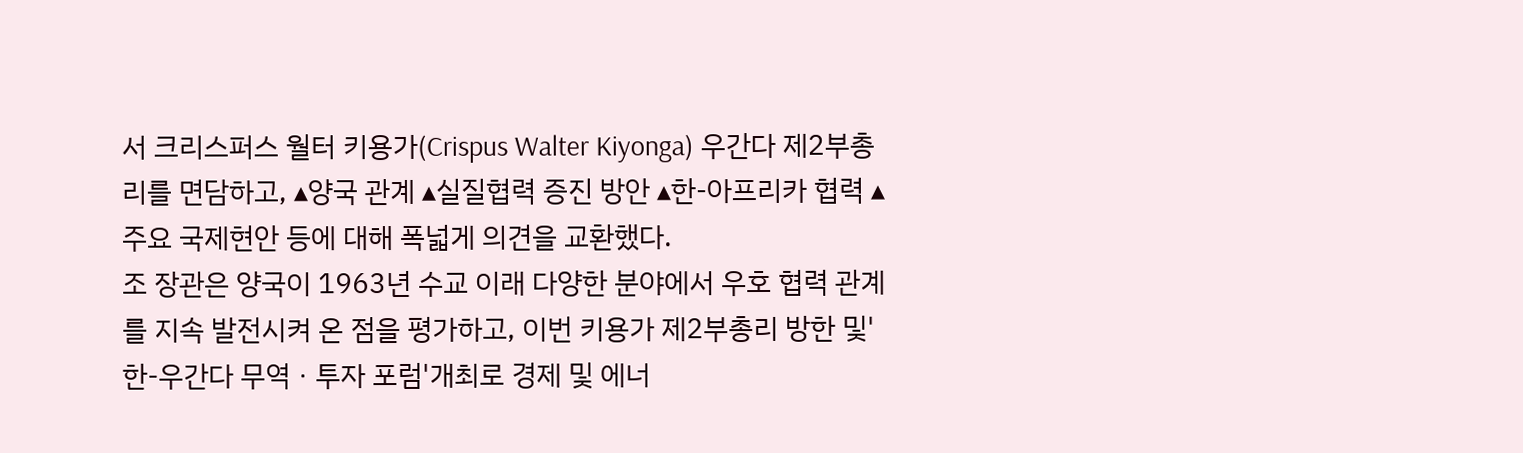서 크리스퍼스 월터 키용가(Crispus Walter Kiyonga) 우간다 제2부총리를 면담하고, ▴양국 관계 ▴실질협력 증진 방안 ▴한-아프리카 협력 ▴주요 국제현안 등에 대해 폭넓게 의견을 교환했다.
조 장관은 양국이 1963년 수교 이래 다양한 분야에서 우호 협력 관계를 지속 발전시켜 온 점을 평가하고, 이번 키용가 제2부총리 방한 및'한-우간다 무역ㆍ투자 포럼'개최로 경제 및 에너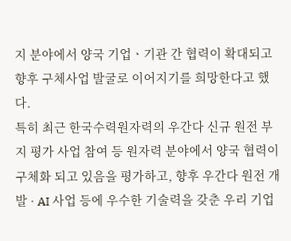지 분야에서 양국 기업ㆍ기관 간 협력이 확대되고 향후 구체사업 발굴로 이어지기를 희망한다고 했다.
특히 최근 한국수력원자력의 우간다 신규 원전 부지 평가 사업 참여 등 원자력 분야에서 양국 협력이 구체화 되고 있음을 평가하고, 향후 우간다 원전 개발 · AI 사업 등에 우수한 기술력을 갖춘 우리 기업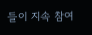들이 지속 참여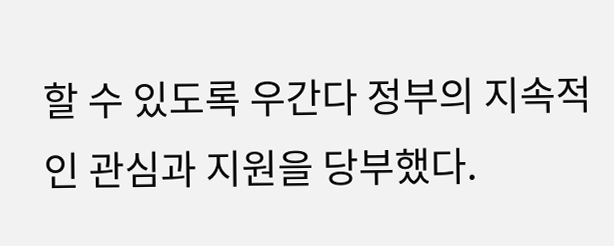할 수 있도록 우간다 정부의 지속적인 관심과 지원을 당부했다.